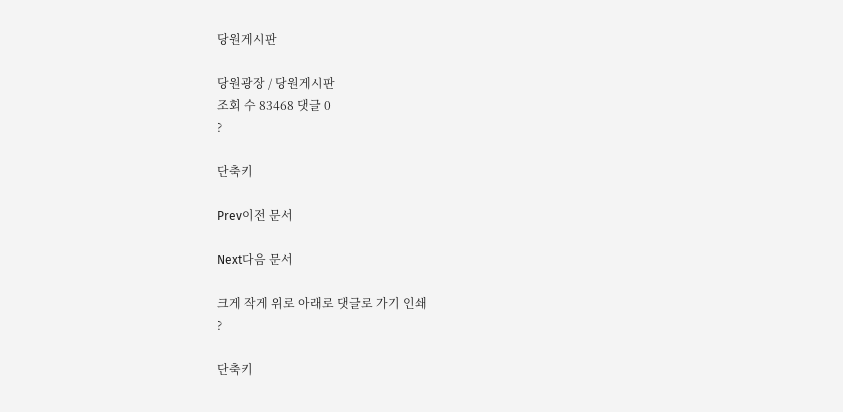당원게시판

당원광장 / 당원게시판
조회 수 83468 댓글 0
?

단축키

Prev이전 문서

Next다음 문서

크게 작게 위로 아래로 댓글로 가기 인쇄
?

단축키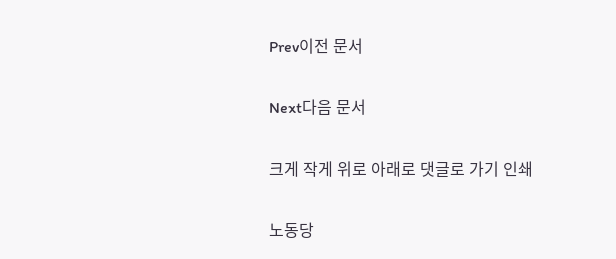Prev이전 문서

Next다음 문서

크게 작게 위로 아래로 댓글로 가기 인쇄

노동당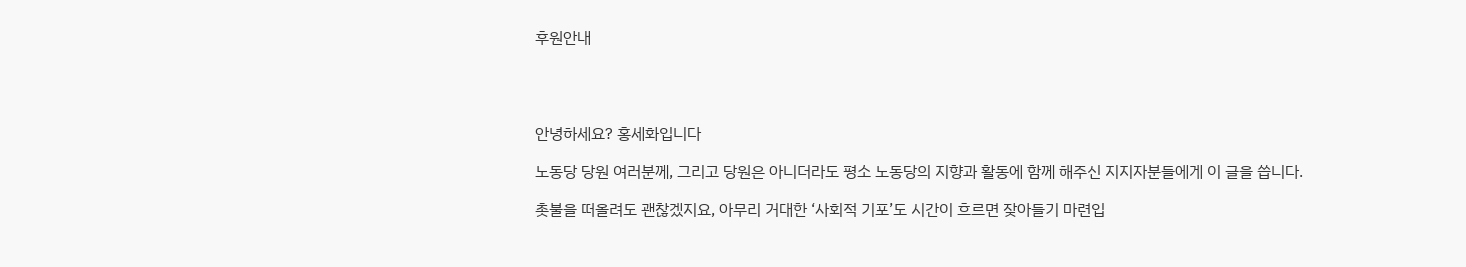후원안내




안녕하세요? 홍세화입니다

노동당 당원 여러분께, 그리고 당원은 아니더라도 평소 노동당의 지향과 활동에 함께 해주신 지지자분들에게 이 글을 씁니다.

촛불을 떠올려도 괜찮겠지요, 아무리 거대한 ‘사회적 기포’도 시간이 흐르면 잦아들기 마련입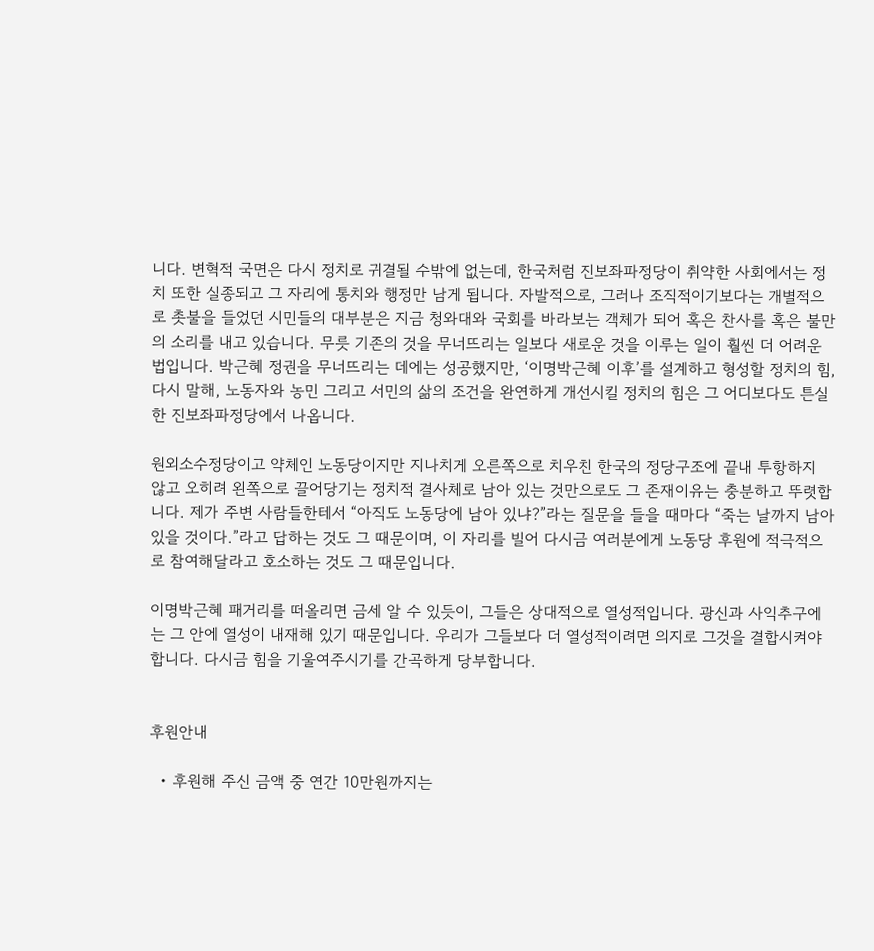니다. 변혁적 국면은 다시 정치로 귀결될 수밖에 없는데, 한국처럼 진보좌파정당이 취약한 사회에서는 정치 또한 실종되고 그 자리에 통치와 행정만 남게 됩니다. 자발적으로, 그러나 조직적이기보다는 개별적으로 촛불을 들었던 시민들의 대부분은 지금 청와대와 국회를 바라보는 객체가 되어 혹은 찬사를 혹은 불만의 소리를 내고 있습니다. 무릇 기존의 것을 무너뜨리는 일보다 새로운 것을 이루는 일이 훨씬 더 어려운 법입니다. 박근혜 정권을 무너뜨리는 데에는 성공했지만, ‘이명박근혜 이후’를 설계하고 형성할 정치의 힘, 다시 말해, 노동자와 농민 그리고 서민의 삶의 조건을 완연하게 개선시킬 정치의 힘은 그 어디보다도 튼실한 진보좌파정당에서 나옵니다.

원외소수정당이고 약체인 노동당이지만 지나치게 오른쪽으로 치우친 한국의 정당구조에 끝내 투항하지 않고 오히려 왼쪽으로 끌어당기는 정치적 결사체로 남아 있는 것만으로도 그 존재이유는 충분하고 뚜렷합니다. 제가 주변 사람들한테서 “아직도 노동당에 남아 있냐?”라는 질문을 들을 때마다 “죽는 날까지 남아 있을 것이다.”라고 답하는 것도 그 때문이며, 이 자리를 빌어 다시금 여러분에게 노동당 후원에 적극적으로 참여해달라고 호소하는 것도 그 때문입니다.

이명박근혜 패거리를 떠올리면 금세 알 수 있듯이, 그들은 상대적으로 열성적입니다. 광신과 사익추구에는 그 안에 열성이 내재해 있기 때문입니다. 우리가 그들보다 더 열성적이려면 의지로 그것을 결합시켜야 합니다. 다시금 힘을 기울여주시기를 간곡하게 당부합니다.


후원안내

  • 후원해 주신 금액 중 연간 10만원까지는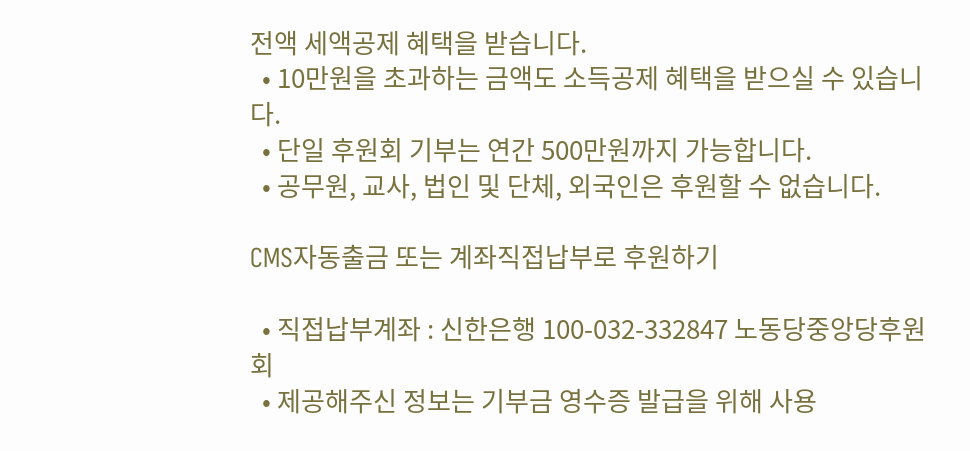전액 세액공제 혜택을 받습니다.
  • 10만원을 초과하는 금액도 소득공제 혜택을 받으실 수 있습니다.
  • 단일 후원회 기부는 연간 500만원까지 가능합니다.
  • 공무원, 교사, 법인 및 단체, 외국인은 후원할 수 없습니다.

CMS자동출금 또는 계좌직접납부로 후원하기

  • 직접납부계좌 : 신한은행 100-032-332847 노동당중앙당후원회
  • 제공해주신 정보는 기부금 영수증 발급을 위해 사용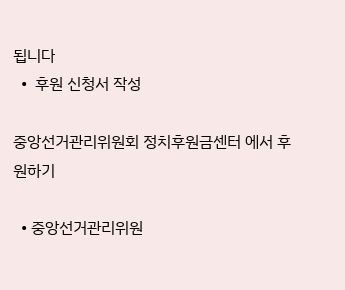됩니다
  •  후원 신청서 작성

중앙선거관리위원회 정치후원금센터 에서 후원하기

  • 중앙선거관리위원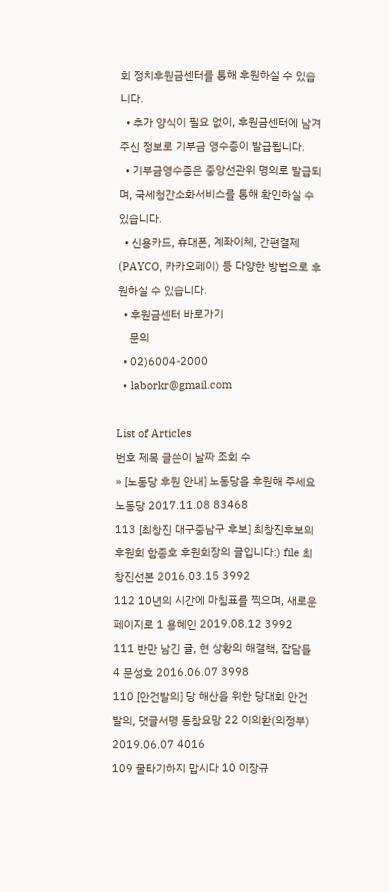회 정치후원금센터를 통해 후원하실 수 있습니다.
  • 추가 양식이 필요 없이, 후원금센터에 남겨주신 정보로 기부금 영수증이 발급됩니다.
  • 기부금영수증은 중앙선관위 명의로 발급되며, 국세청간소화서비스를 통해 확인하실 수 있습니다.
  • 신용카드, 휴대폰, 계좌이체, 간편결제(PAYCO, 카카오페이) 등 다양한 방법으로 후원하실 수 있습니다.
  • 후원금센터 바로가기
    문의
  • 02)6004-2000
  • laborkr@gmail.com

List of Articles
번호 제목 글쓴이 날짜 조회 수
» [노동당 후원 안내] 노동당을 후원해 주세요 노동당 2017.11.08 83468
113 [최창진 대구중남구 후보] 최창진후보의 후원회 함종호 후원회장의 글입니다:) file 최창진선본 2016.03.15 3992
112 10년의 시간에 마침표를 찍으며, 새로운 페이지로 1 용혜인 2019.08.12 3992
111 반만 남긴 글, 현 상황의 해결책, 잡담들 4 문성호 2016.06.07 3998
110 [안건발의] 당 해산을 위한 당대회 안건발의, 댓글서명 동참요망 22 이의환(의정부) 2019.06.07 4016
109 물타기하지 맙시다 10 이장규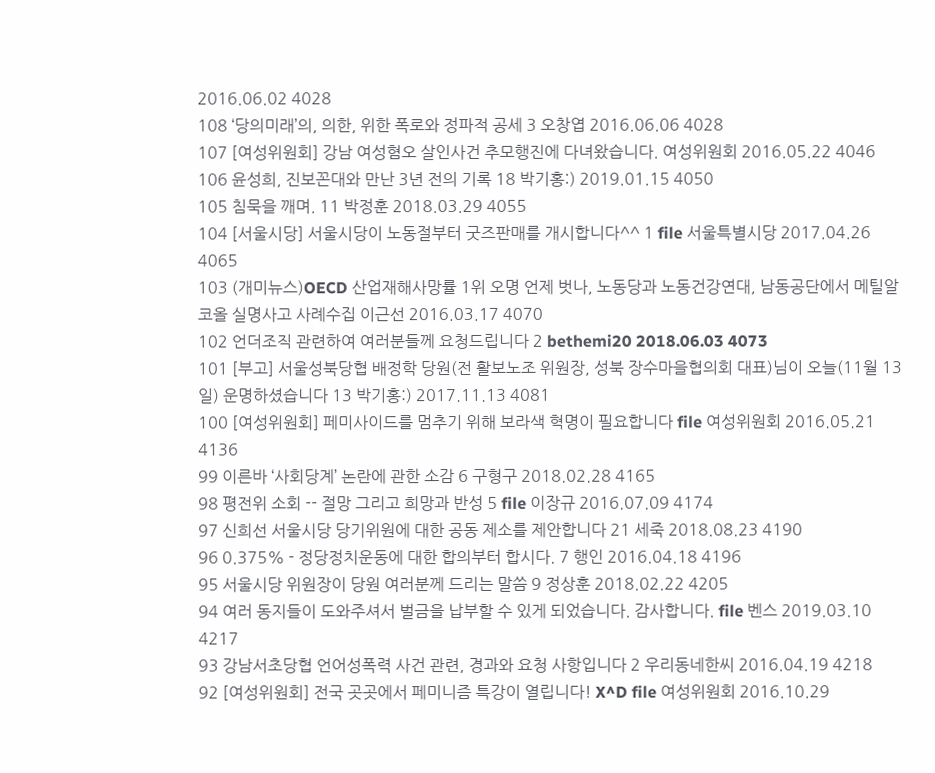2016.06.02 4028
108 ‘당의미래’의, 의한, 위한 폭로와 정파적 공세 3 오창엽 2016.06.06 4028
107 [여성위원회] 강남 여성혐오 살인사건 추모행진에 다녀왔습니다. 여성위원회 2016.05.22 4046
106 윤성희, 진보꼰대와 만난 3년 전의 기록 18 박기홍:) 2019.01.15 4050
105 침묵을 깨며. 11 박정훈 2018.03.29 4055
104 [서울시당] 서울시당이 노동절부터 굿즈판매를 개시합니다^^ 1 file 서울특별시당 2017.04.26 4065
103 (개미뉴스)OECD 산업재해사망률 1위 오명 언제 벗나, 노동당과 노동건강연대, 남동공단에서 메틸알코올 실명사고 사례수집 이근선 2016.03.17 4070
102 언더조직 관련하여 여러분들께 요청드립니다 2 bethemi20 2018.06.03 4073
101 [부고] 서울성북당협 배정학 당원(전 활보노조 위원장, 성북 장수마을협의회 대표)님이 오늘(11월 13일) 운명하셨습니다 13 박기홍:) 2017.11.13 4081
100 [여성위원회] 페미사이드를 멈추기 위해 보라색 혁명이 필요합니다 file 여성위원회 2016.05.21 4136
99 이른바 ‘사회당계’ 논란에 관한 소감 6 구형구 2018.02.28 4165
98 평전위 소회 -- 절망 그리고 희망과 반성 5 file 이장규 2016.07.09 4174
97 신희선 서울시당 당기위원에 대한 공동 제소를 제안합니다 21 세죽 2018.08.23 4190
96 0.375% - 정당정치운동에 대한 합의부터 합시다. 7 행인 2016.04.18 4196
95 서울시당 위원장이 당원 여러분께 드리는 말씀 9 정상훈 2018.02.22 4205
94 여러 동지들이 도와주셔서 벌금을 납부할 수 있게 되었습니다. 감사합니다. file 벤스 2019.03.10 4217
93 강남서초당협 언어성폭력 사건 관련, 경과와 요청 사항입니다 2 우리동네한씨 2016.04.19 4218
92 [여성위원회] 전국 곳곳에서 페미니즘 특강이 열립니다! X^D file 여성위원회 2016.10.29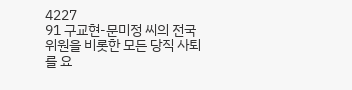4227
91 구교현-문미정 씨의 전국위원을 비롯한 모든 당직 사퇴를 요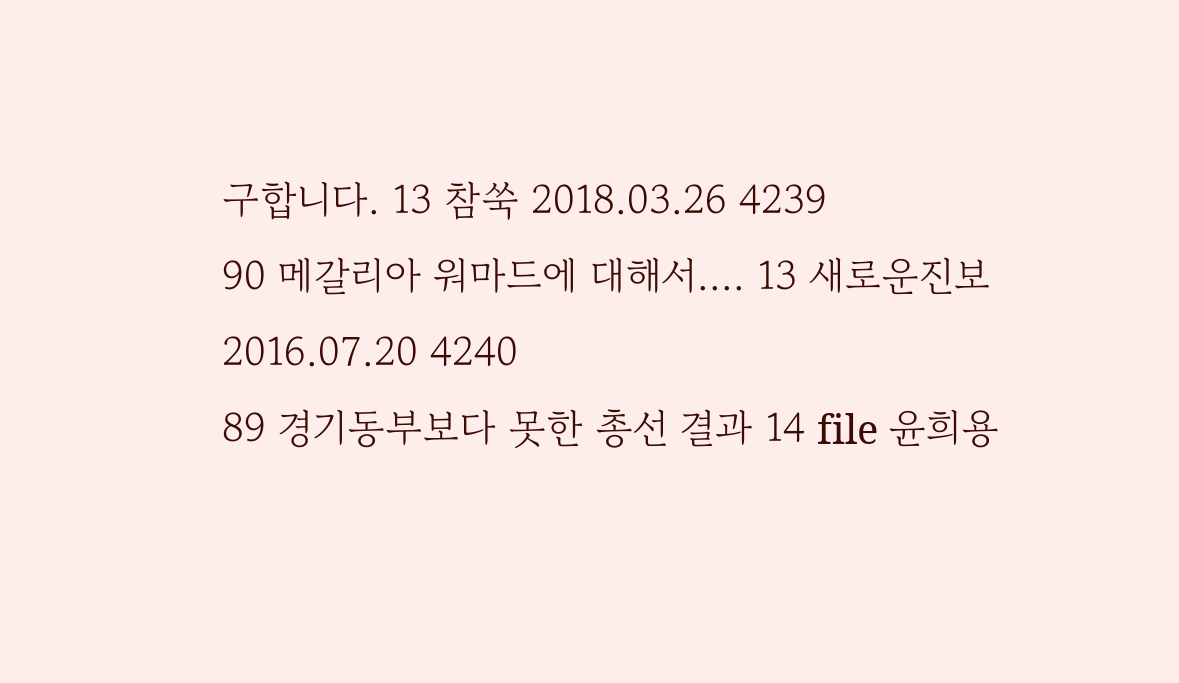구합니다. 13 참쑥 2018.03.26 4239
90 메갈리아 워마드에 대해서.... 13 새로운진보 2016.07.20 4240
89 경기동부보다 못한 총선 결과 14 file 윤희용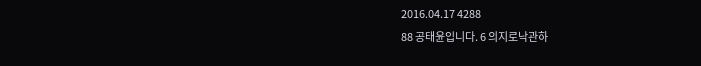2016.04.17 4288
88 공태윤입니다. 6 의지로낙관하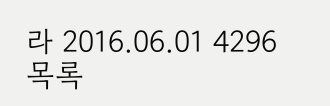라 2016.06.01 4296
목록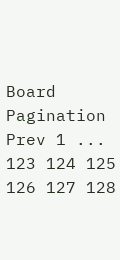Board Pagination Prev 1 ... 123 124 125 126 127 128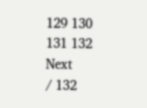129 130 131 132 Next
/ 132